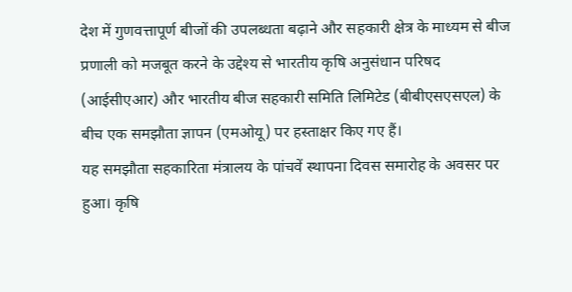देश में गुणवत्तापूर्ण बीजों की उपलब्धता बढ़ाने और सहकारी क्षेत्र के माध्यम से बीज प्रणाली को मजबूत करने के उद्देश्य से भारतीय कृषि अनुसंधान परिषद (आईसीएआर) और भारतीय बीज सहकारी समिति लिमिटेड (बीबीएसएसएल) के बीच एक समझौता ज्ञापन (एमओयू) पर हस्ताक्षर किए गए हैं।
यह समझौता सहकारिता मंत्रालय के पांचवें स्थापना दिवस समारोह के अवसर पर हुआ। कृषि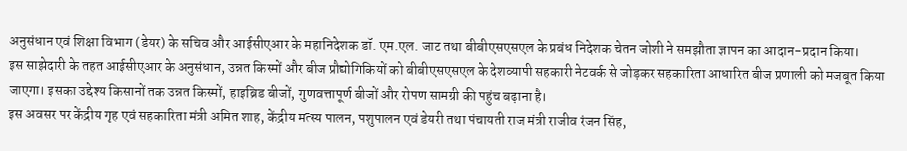अनुसंधान एवं शिक्षा विभाग (डेयर) के सचिव और आईसीएआर के महानिदेशक डॉ. एम.एल. जाट तथा बीबीएसएसएल के प्रबंध निदेशक चेतन जोशी ने समझौता ज्ञापन का आदान-प्रदान किया।
इस साझेदारी के तहत आईसीएआर के अनुसंधान, उन्नत किस्मों और बीज प्रौद्योगिकियों को बीबीएसएसएल के देशव्यापी सहकारी नेटवर्क से जोड़कर सहकारिता आधारित बीज प्रणाली को मजबूत किया जाएगा। इसका उद्देश्य किसानों तक उन्नत किस्मों, हाइब्रिड बीजों, गुणवत्तापूर्ण बीजों और रोपण सामग्री की पहुंच बढ़ाना है।
इस अवसर पर केंद्रीय गृह एवं सहकारिता मंत्री अमित शाह, केंद्रीय मत्स्य पालन, पशुपालन एवं डेयरी तथा पंचायती राज मंत्री राजीव रंजन सिंह,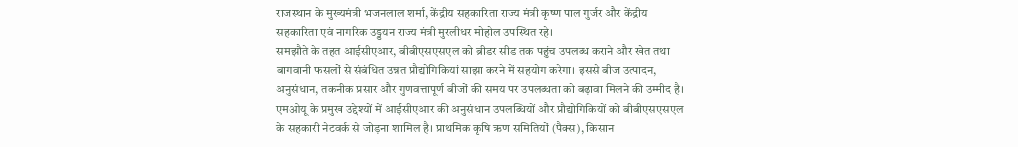राजस्थान के मुख्यमंत्री भजनलाल शर्मा, केंद्रीय सहकारिता राज्य मंत्री कृष्ण पाल गुर्जर और केंद्रीय सहकारिता एवं नागरिक उड्डयन राज्य मंत्री मुरलीधर मोहोल उपस्थित रहे।
समझौते के तहत आईसीएआर, बीबीएसएसएल को ब्रीडर सीड तक पहुंच उपलब्ध कराने और खेत तथा बागवानी फसलों से संबंधित उन्नत प्रौद्योगिकियां साझा करने में सहयोग करेगा। इससे बीज उत्पादन, अनुसंधान, तकनीक प्रसार और गुणवत्तापूर्ण बीजों की समय पर उपलब्धता को बढ़ावा मिलने की उम्मीद है।
एमओयू के प्रमुख उद्देश्यों में आईसीएआर की अनुसंधान उपलब्धियों और प्रौद्योगिकियों को बीबीएसएसएल के सहकारी नेटवर्क से जोड़ना शामिल है। प्राथमिक कृषि ऋण समितियों (पैक्स), किसान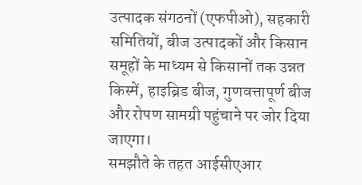उत्पादक संगठनों (एफपीओ), सहकारी समितियों, बीज उत्पादकों और किसान समूहों के माध्यम से किसानों तक उन्नत किस्में, हाइब्रिड बीज, गुणवत्तापूर्ण बीज और रोपण सामग्री पहुंचाने पर जोर दिया जाएगा।
समझौते के तहत आईसीएआर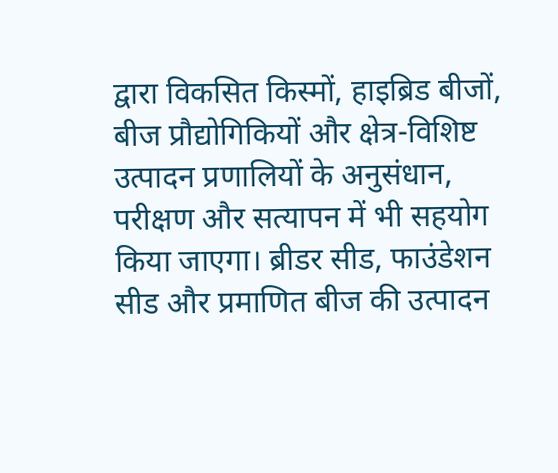द्वारा विकसित किस्मों, हाइब्रिड बीजों, बीज प्रौद्योगिकियों और क्षेत्र-विशिष्ट उत्पादन प्रणालियों के अनुसंधान, परीक्षण और सत्यापन में भी सहयोग किया जाएगा। ब्रीडर सीड, फाउंडेशन सीड और प्रमाणित बीज की उत्पादन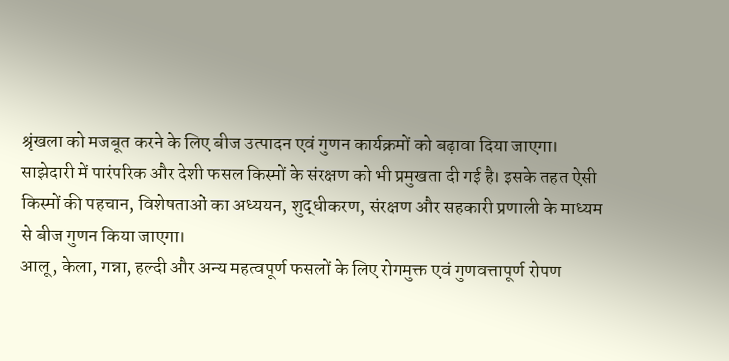श्रृंखला को मजबूत करने के लिए बीज उत्पादन एवं गुणन कार्यक्रमों को बढ़ावा दिया जाएगा।
साझेदारी में पारंपरिक और देशी फसल किस्मों के संरक्षण को भी प्रमुखता दी गई है। इसके तहत ऐसी किस्मों की पहचान, विशेषताओं का अध्ययन, शुद्धीकरण, संरक्षण और सहकारी प्रणाली के माध्यम से बीज गुणन किया जाएगा।
आलू, केला, गन्ना, हल्दी और अन्य महत्वपूर्ण फसलों के लिए रोगमुक्त एवं गुणवत्तापूर्ण रोपण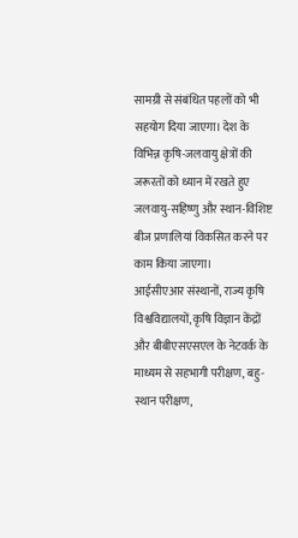सामग्री से संबंधित पहलों को भी सहयोग दिया जाएगा। देश के विभिन्न कृषि-जलवायु क्षेत्रों की जरूरतों को ध्यान में रखते हुए जलवायु-सहिष्णु और स्थान-विशिष्ट बीज प्रणालियां विकसित करने पर काम किया जाएगा।
आईसीएआर संस्थानों, राज्य कृषि विश्वविद्यालयों, कृषि विज्ञान केंद्रों और बीबीएसएसएल के नेटवर्क के माध्यम से सहभागी परीक्षण, बहु-स्थान परीक्षण,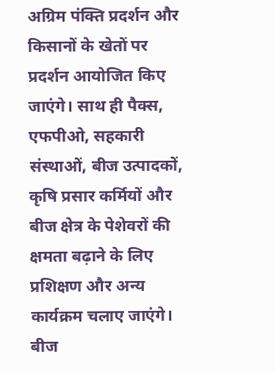अग्रिम पंक्ति प्रदर्शन और किसानों के खेतों पर प्रदर्शन आयोजित किए जाएंगे। साथ ही पैक्स, एफपीओ, सहकारी संस्थाओं, बीज उत्पादकों, कृषि प्रसार कर्मियों और बीज क्षेत्र के पेशेवरों की क्षमता बढ़ाने के लिए प्रशिक्षण और अन्य कार्यक्रम चलाए जाएंगे।
बीज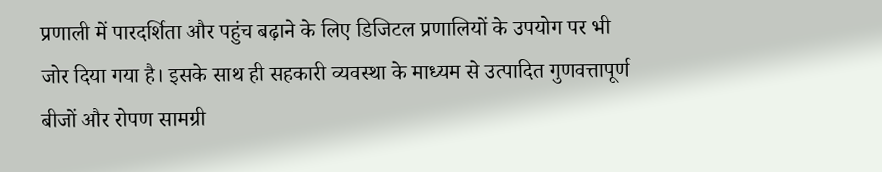प्रणाली में पारदर्शिता और पहुंच बढ़ाने के लिए डिजिटल प्रणालियों के उपयोग पर भी जोर दिया गया है। इसके साथ ही सहकारी व्यवस्था के माध्यम से उत्पादित गुणवत्तापूर्ण बीजों और रोपण सामग्री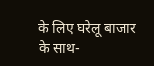के लिए घरेलू बाजार के साथ-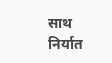साथ निर्यात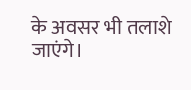के अवसर भी तलाशे जाएंगे।